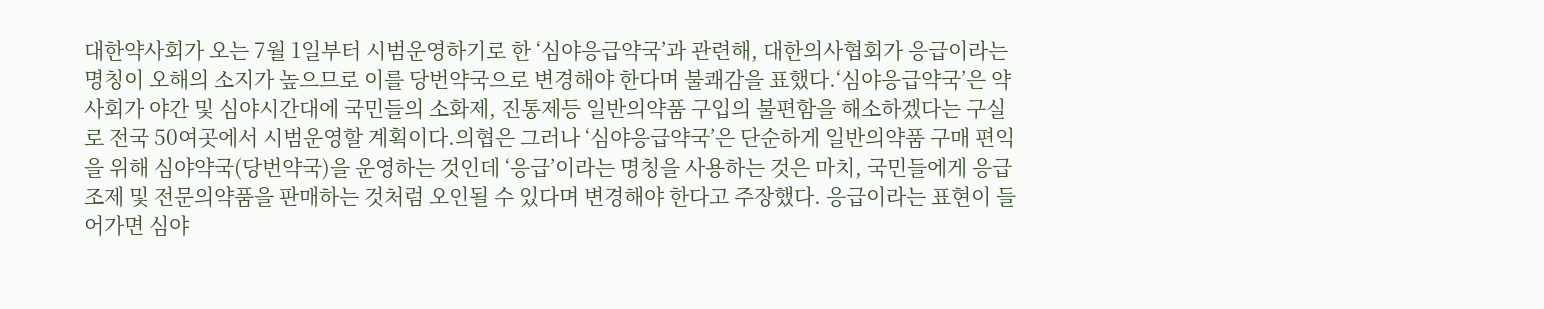대한약사회가 오는 7월 1일부터 시범운영하기로 한 ‘심야응급약국’과 관련해, 대한의사협회가 응급이라는 명칭이 오해의 소지가 높으므로 이를 당번약국으로 변경해야 한다며 불쾌감을 표했다.‘심야응급약국’은 약사회가 야간 및 심야시간대에 국민들의 소화제, 진통제등 일반의약품 구입의 불편함을 해소하겠다는 구실로 전국 50여곳에서 시범운영할 계획이다.의협은 그러나 ‘심야응급약국’은 단순하게 일반의약품 구매 편익을 위해 심야약국(당번약국)을 운영하는 것인데 ‘응급’이라는 명칭을 사용하는 것은 마치, 국민들에게 응급조제 및 전문의약품을 판매하는 것처럼 오인될 수 있다며 변경해야 한다고 주장했다. 응급이라는 표현이 들어가면 심야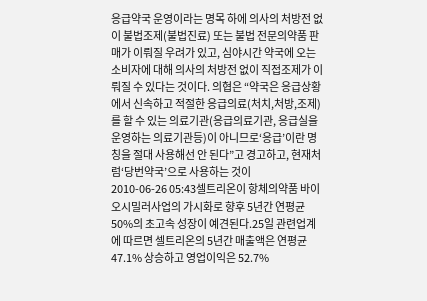응급약국 운영이라는 명목 하에 의사의 처방전 없이 불법조제(불법진료) 또는 불법 전문의약품 판매가 이뤄질 우려가 있고, 심야시간 약국에 오는 소비자에 대해 의사의 처방전 없이 직접조제가 이뤄질 수 있다는 것이다. 의협은 “약국은 응급상황에서 신속하고 적절한 응급의료(처치,처방,조제)를 할 수 있는 의료기관(응급의료기관, 응급실을 운영하는 의료기관등)이 아니므로‘응급’이란 명칭을 절대 사용해선 안 된다”고 경고하고, 현재처럼‘당번약국’으로 사용하는 것이
2010-06-26 05:43셀트리온이 항체의약품 바이오시밀러사업의 가시화로 향후 5년간 연평균 50%의 초고속 성장이 예견된다.25일 관련업계에 따르면 셀트리온의 5년간 매출액은 연평균 47.1% 상승하고 영업이익은 52.7%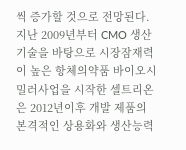씩 증가할 것으로 전망된다.지난 2009년부터 CMO 생산기술을 바탕으로 시장잠재력이 높은 항체의약품 바이오시밀러사업을 시작한 셀트리온은 2012년이후 개발 제품의 본격적인 상용화와 생산능력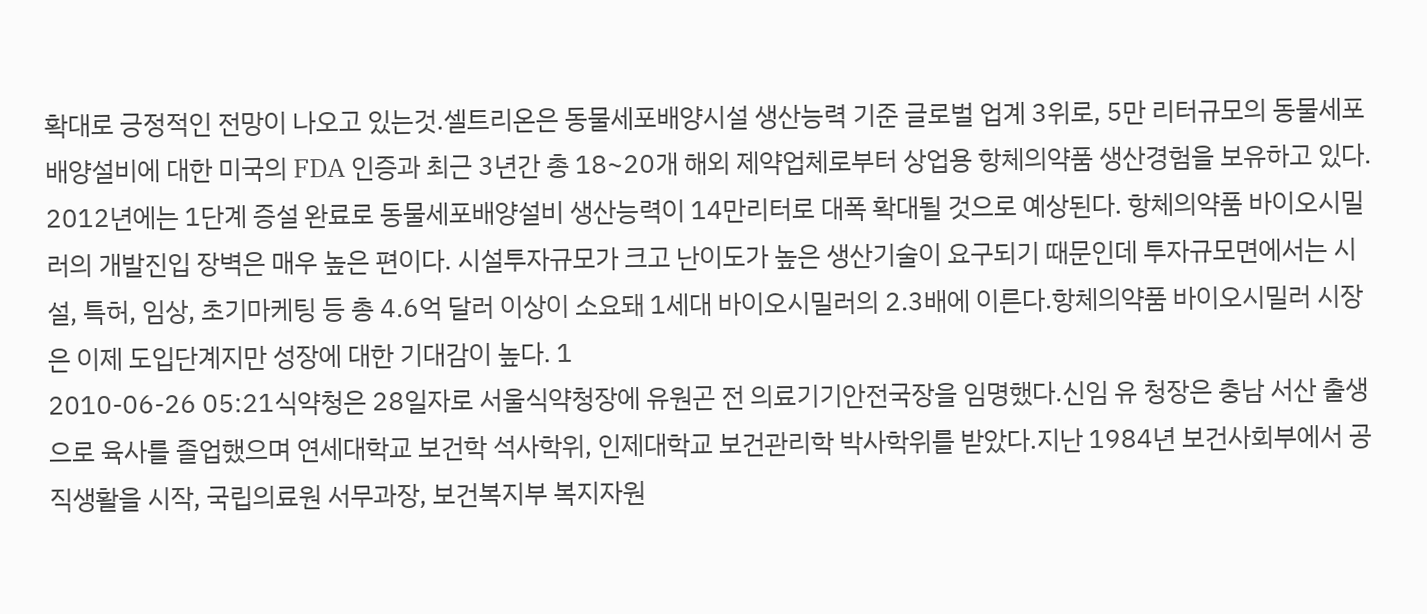확대로 긍정적인 전망이 나오고 있는것.셀트리온은 동물세포배양시설 생산능력 기준 글로벌 업계 3위로, 5만 리터규모의 동물세포배양설비에 대한 미국의 FDA 인증과 최근 3년간 총 18~20개 해외 제약업체로부터 상업용 항체의약품 생산경험을 보유하고 있다. 2012년에는 1단계 증설 완료로 동물세포배양설비 생산능력이 14만리터로 대폭 확대될 것으로 예상된다. 항체의약품 바이오시밀러의 개발진입 장벽은 매우 높은 편이다. 시설투자규모가 크고 난이도가 높은 생산기술이 요구되기 때문인데 투자규모면에서는 시설, 특허, 임상, 초기마케팅 등 총 4.6억 달러 이상이 소요돼 1세대 바이오시밀러의 2.3배에 이른다.항체의약품 바이오시밀러 시장은 이제 도입단계지만 성장에 대한 기대감이 높다. 1
2010-06-26 05:21식약청은 28일자로 서울식약청장에 유원곤 전 의료기기안전국장을 임명했다.신임 유 청장은 충남 서산 출생으로 육사를 졸업했으며 연세대학교 보건학 석사학위, 인제대학교 보건관리학 박사학위를 받았다.지난 1984년 보건사회부에서 공직생활을 시작, 국립의료원 서무과장, 보건복지부 복지자원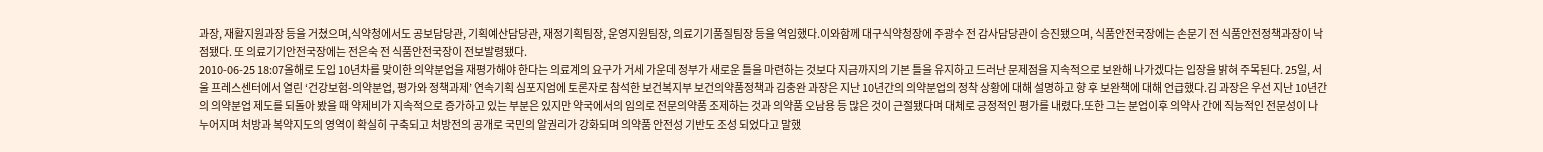과장, 재활지원과장 등을 거쳤으며,식약청에서도 공보담당관, 기획예산담당관, 재정기획팀장, 운영지원팀장, 의료기기품질팀장 등을 역임했다.이와함께 대구식약청장에 주광수 전 감사담당관이 승진됐으며, 식품안전국장에는 손문기 전 식품안전정책과장이 낙점됐다. 또 의료기기안전국장에는 전은숙 전 식품안전국장이 전보발령됐다.
2010-06-25 18:07올해로 도입 10년차를 맞이한 의약분업을 재평가해야 한다는 의료계의 요구가 거세 가운데 정부가 새로운 틀을 마련하는 것보다 지금까지의 기본 틀을 유지하고 드러난 문제점을 지속적으로 보완해 나가겠다는 입장을 밝혀 주목된다. 25일, 서울 프레스센터에서 열린 ‘건강보험-의약분업, 평가와 정책과제’ 연속기획 심포지엄에 토론자로 참석한 보건복지부 보건의약품정책과 김충완 과장은 지난 10년간의 의약분업의 정착 상황에 대해 설명하고 향 후 보완책에 대해 언급했다.김 과장은 우선 지난 10년간의 의약분업 제도를 되돌아 봤을 때 약제비가 지속적으로 증가하고 있는 부분은 있지만 약국에서의 임의로 전문의약품 조제하는 것과 의약품 오남용 등 많은 것이 근절됐다며 대체로 긍정적인 평가를 내렸다.또한 그는 분업이후 의약사 간에 직능적인 전문성이 나누어지며 처방과 복약지도의 영역이 확실히 구축되고 처방전의 공개로 국민의 알권리가 강화되며 의약품 안전성 기반도 조성 되었다고 말했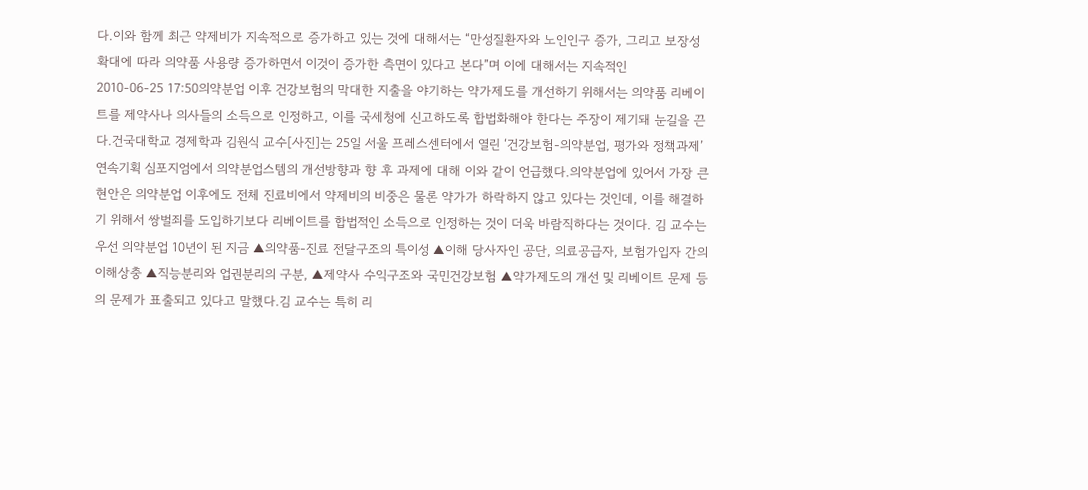다.이와 함께 최근 약제비가 지속적으로 증가하고 있는 것에 대해서는 “만성질환자와 노인인구 증가, 그리고 보장성 확대에 따라 의약품 사용량 증가하면서 이것이 증가한 측면이 있다고 본다”며 이에 대해서는 지속적인
2010-06-25 17:50의약분업 이후 건강보험의 막대한 지출을 야기하는 약가제도를 개선하기 위해서는 의약품 리베이트를 제약사나 의사들의 소득으로 인정하고, 이를 국세청에 신고하도록 합법화해야 한다는 주장이 제기돼 눈길을 끈다.건국대학교 경제학과 김원식 교수[사진]는 25일 서울 프레스센터에서 열린 ‘건강보험-의약분업, 평가와 정책과제’ 연속기획 심포지엄에서 의약분업스템의 개선방향과 향 후 과제에 대해 이와 같이 언급했다.의약분업에 있어서 가장 큰 현안은 의약분업 이후에도 전체 진료비에서 약제비의 비중은 물론 약가가 하락하지 않고 있다는 것인데, 이를 해결하기 위해서 쌍벌죄를 도입하기보다 리베이트를 합법적인 소득으로 인정하는 것이 더욱 바람직하다는 것이다. 김 교수는 우선 의약분업 10년이 된 지금 ▲의약품-진료 전달구조의 특이성 ▲이해 당사자인 공단, 의료공급자, 보험가입자 간의 이해상충 ▲직능분리와 업권분리의 구분, ▲제약사 수익구조와 국민건강보험 ▲약가제도의 개선 및 리베이트 문제 등의 문제가 표출되고 있다고 말했다.김 교수는 특히 리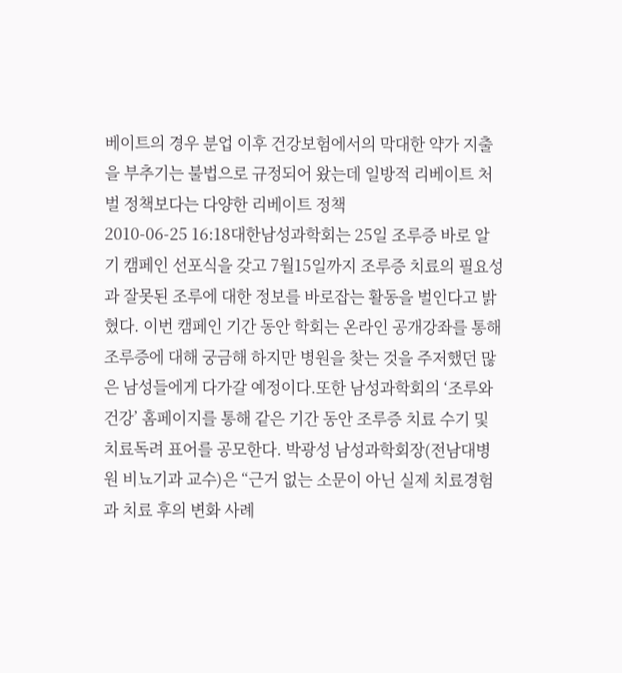베이트의 경우 분업 이후 건강보험에서의 막대한 약가 지출을 부추기는 불법으로 규정되어 왔는데 일방적 리베이트 처벌 정책보다는 다양한 리베이트 정책
2010-06-25 16:18대한남성과학회는 25일 조루증 바로 알기 캠페인 선포식을 갖고 7월15일까지 조루증 치료의 필요성과 잘못된 조루에 대한 정보를 바로잡는 활동을 벌인다고 밝혔다. 이번 캠페인 기간 동안 학회는 온라인 공개강좌를 통해 조루증에 대해 궁금해 하지만 병원을 찾는 것을 주저했던 많은 남성들에게 다가갈 예정이다.또한 남성과학회의 ‘조루와 건강’ 홈페이지를 통해 같은 기간 동안 조루증 치료 수기 및 치료독려 표어를 공모한다. 박광성 남성과학회장(전남대병원 비뇨기과 교수)은 “근거 없는 소문이 아닌 실제 치료경험과 치료 후의 변화 사례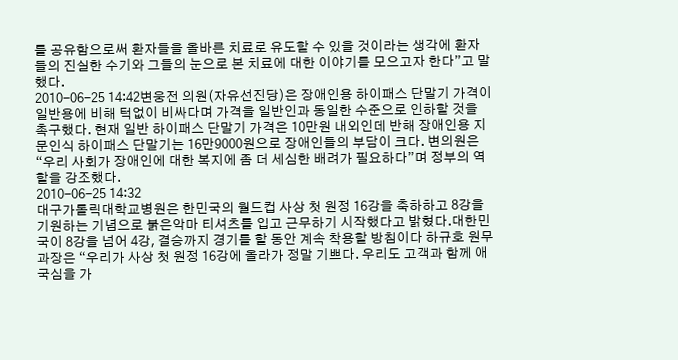를 공유함으로써 환자들을 올바른 치료로 유도할 수 있을 것이라는 생각에 환자들의 진실한 수기와 그들의 눈으로 본 치료에 대한 이야기를 모으고자 한다”고 말했다.
2010-06-25 14:42변웅전 의원(자유선진당)은 장애인용 하이패스 단말기 가격이 일반용에 비해 턱없이 비싸다며 가격을 일반인과 동일한 수준으로 인하할 것을 촉구했다. 현재 일반 하이패스 단말기 가격은 10만원 내외인데 반해 장애인용 지문인식 하이패스 단말기는 16만9000원으로 장애인들의 부담이 크다. 변의원은 “우리 사회가 장애인에 대한 복지에 좀 더 세심한 배려가 필요하다”며 정부의 역할을 강조했다.
2010-06-25 14:32
대구가톨릭대학교병원은 한민국의 월드컵 사상 첫 원정 16강을 축하하고 8강을 기원하는 기념으로 붉은악마 티셔츠를 입고 근무하기 시작했다고 밝혔다.대한민국이 8강을 넘어 4강, 결승까지 경기를 할 동안 계속 착용할 방침이다 하규호 원무과장은 “우리가 사상 첫 원정 16강에 올라가 정말 기쁘다. 우리도 고객과 함께 애국심을 가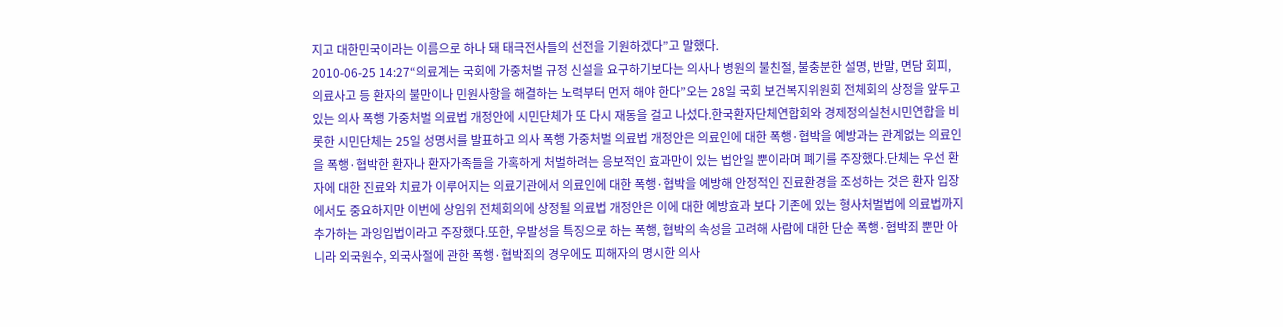지고 대한민국이라는 이름으로 하나 돼 태극전사들의 선전을 기원하겠다”고 말했다.
2010-06-25 14:27“의료계는 국회에 가중처벌 규정 신설을 요구하기보다는 의사나 병원의 불친절, 불충분한 설명, 반말, 면담 회피, 의료사고 등 환자의 불만이나 민원사항을 해결하는 노력부터 먼저 해야 한다”오는 28일 국회 보건복지위원회 전체회의 상정을 앞두고 있는 의사 폭행 가중처벌 의료법 개정안에 시민단체가 또 다시 재동을 걸고 나섰다.한국환자단체연합회와 경제정의실천시민연합을 비롯한 시민단체는 25일 성명서를 발표하고 의사 폭행 가중처벌 의료법 개정안은 의료인에 대한 폭행·협박을 예방과는 관계없는 의료인을 폭행·협박한 환자나 환자가족들을 가혹하게 처벌하려는 응보적인 효과만이 있는 법안일 뿐이라며 폐기를 주장했다.단체는 우선 환자에 대한 진료와 치료가 이루어지는 의료기관에서 의료인에 대한 폭행·협박을 예방해 안정적인 진료환경을 조성하는 것은 환자 입장에서도 중요하지만 이번에 상임위 전체회의에 상정될 의료법 개정안은 이에 대한 예방효과 보다 기존에 있는 형사처벌법에 의료법까지 추가하는 과잉입법이라고 주장했다.또한, 우발성을 특징으로 하는 폭행, 협박의 속성을 고려해 사람에 대한 단순 폭행·협박죄 뿐만 아니라 외국원수, 외국사절에 관한 폭행·협박죄의 경우에도 피해자의 명시한 의사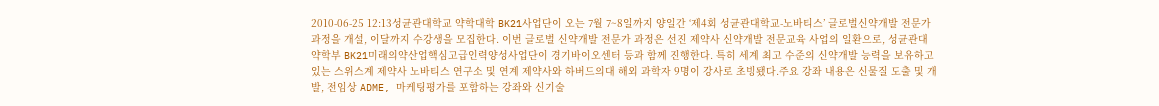2010-06-25 12:13성균관대학교 약학대학 BK21사업단이 오는 7월 7~8일까지 양일간 ‘제4회 성균관대학교-노바티스’ 글로벌신약개발 전문가 과정을 개설, 이달까지 수강생을 모집한다. 이번 글로벌 신약개발 전문가 과정은 선진 제약사 신약개발 전문교육 사업의 일환으로, 성균관대 약학부 BK21미래의약산업핵심고급인력양성사업단이 경기바이오센터 등과 함께 진행한다. 특히 세계 최고 수준의 신약개발 능력을 보유하고 있는 스위스계 제약사 노바티스 연구소 및 연계 제약사와 하버드의대 해외 과학자 9명이 강사로 초빙됐다.주요 강좌 내용은 신물질 도출 및 개발, 전임상 ADME, 마케팅평가를 포함하는 강좌와 신기술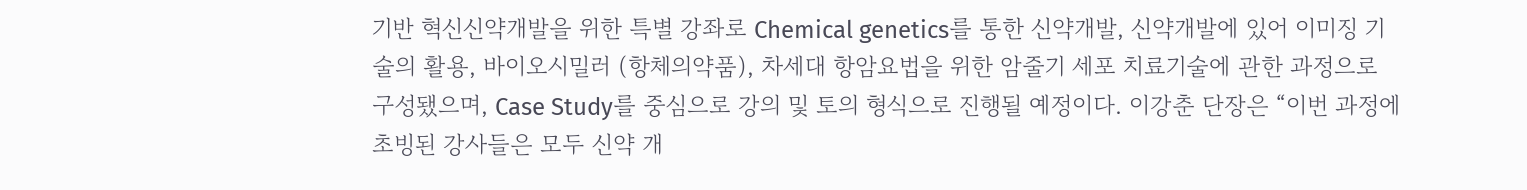기반 혁신신약개발을 위한 특별 강좌로 Chemical genetics를 통한 신약개발, 신약개발에 있어 이미징 기술의 활용, 바이오시밀러 (항체의약품), 차세대 항암요법을 위한 암줄기 세포 치료기술에 관한 과정으로 구성됐으며, Case Study를 중심으로 강의 및 토의 형식으로 진행될 예정이다. 이강춘 단장은 “이번 과정에 초빙된 강사들은 모두 신약 개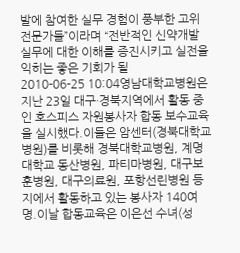발에 참여한 실무 경험이 풍부한 고위 전문가들”이라며 “전반적인 신약개발 실무에 대한 이해를 증진시키고 실전을 익히는 좋은 기회가 될
2010-06-25 10:04영남대학교병원은 지난 23일 대구·경북지역에서 활동 중인 호스피스 자원봉사자 합동 보수교육을 실시했다.이들은 암센터(경북대학교병원)를 비롯해 경북대학교병원, 계명대학교 동산병원, 파티마병원, 대구보훈병원, 대구의료원, 포항선린병원 등지에서 활동하고 있는 봉사자 140여 명.이날 합동교육은 이은선 수녀(성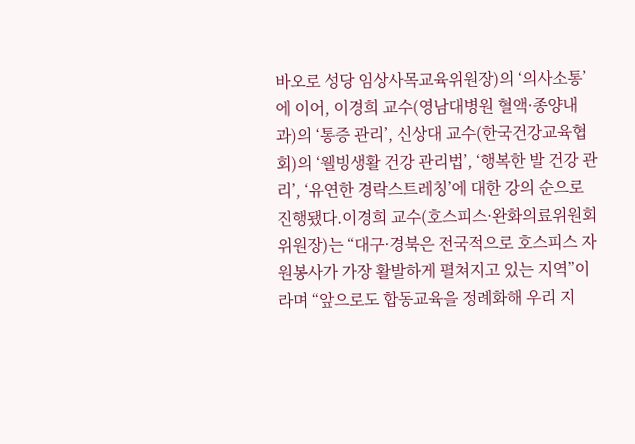바오로 성당 임상사목교육위원장)의 ‘의사소통’에 이어, 이경희 교수(영남대병원 혈액·종양내과)의 ‘통증 관리’, 신상대 교수(한국건강교육협회)의 ‘웰빙생활 건강 관리법’, ‘행복한 발 건강 관리’, ‘유연한 경락스트레칭’에 대한 강의 순으로 진행됐다.이경희 교수(호스피스·완화의료위원회 위원장)는 “대구·경북은 전국적으로 호스피스 자원봉사가 가장 활발하게 펼쳐지고 있는 지역”이라며 “앞으로도 합동교육을 정례화해 우리 지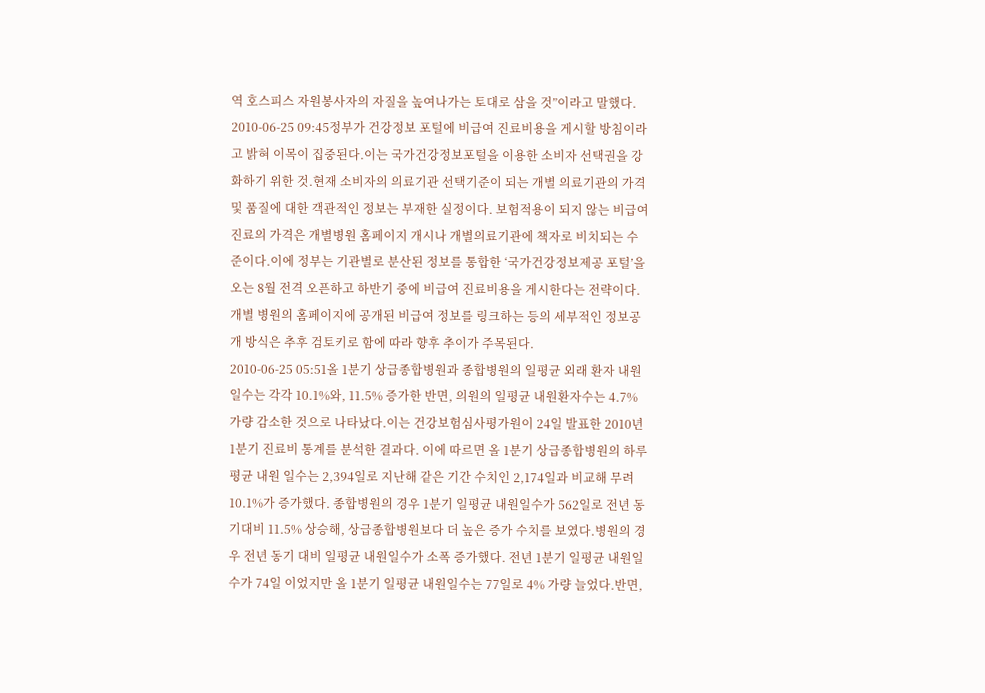역 호스피스 자원봉사자의 자질을 높여나가는 토대로 삼을 것”이라고 말했다.
2010-06-25 09:45정부가 건강정보 포털에 비급여 진료비용을 게시할 방침이라고 밝혀 이목이 집중된다.이는 국가건강정보포털을 이용한 소비자 선택권을 강화하기 위한 것.현재 소비자의 의료기관 선택기준이 되는 개별 의료기관의 가격 및 품질에 대한 객관적인 정보는 부재한 실정이다. 보험적용이 되지 않는 비급여 진료의 가격은 개별병원 홈페이지 개시나 개별의료기관에 책자로 비치되는 수준이다.이에 정부는 기관별로 분산된 정보를 통합한 ‘국가건강정보제공 포털’을 오는 8월 전격 오픈하고 하반기 중에 비급여 진료비용을 게시한다는 전략이다.개별 병원의 홈페이지에 공개된 비급여 정보를 링크하는 등의 세부적인 정보공개 방식은 추후 검토키로 함에 따라 향후 추이가 주목된다.
2010-06-25 05:51올 1분기 상급종합병원과 종합병원의 일평균 외래 환자 내원일수는 각각 10.1%와, 11.5% 증가한 반면, 의원의 일평균 내원환자수는 4.7% 가량 감소한 것으로 나타났다.이는 건강보험심사평가원이 24일 발표한 2010년 1분기 진료비 통계를 분석한 결과다. 이에 따르면 올 1분기 상급종합병원의 하루평균 내원 일수는 2,394일로 지난해 같은 기간 수치인 2,174일과 비교해 무려 10.1%가 증가했다. 종합병원의 경우 1분기 일평균 내원일수가 562일로 전년 동기대비 11.5% 상승해, 상급종합병원보다 더 높은 증가 수치를 보였다.병원의 경우 전년 동기 대비 일평균 내원일수가 소폭 증가했다. 전년 1분기 일평균 내원일수가 74일 이었지만 올 1분기 일평균 내원일수는 77일로 4% 가량 늘었다.반면,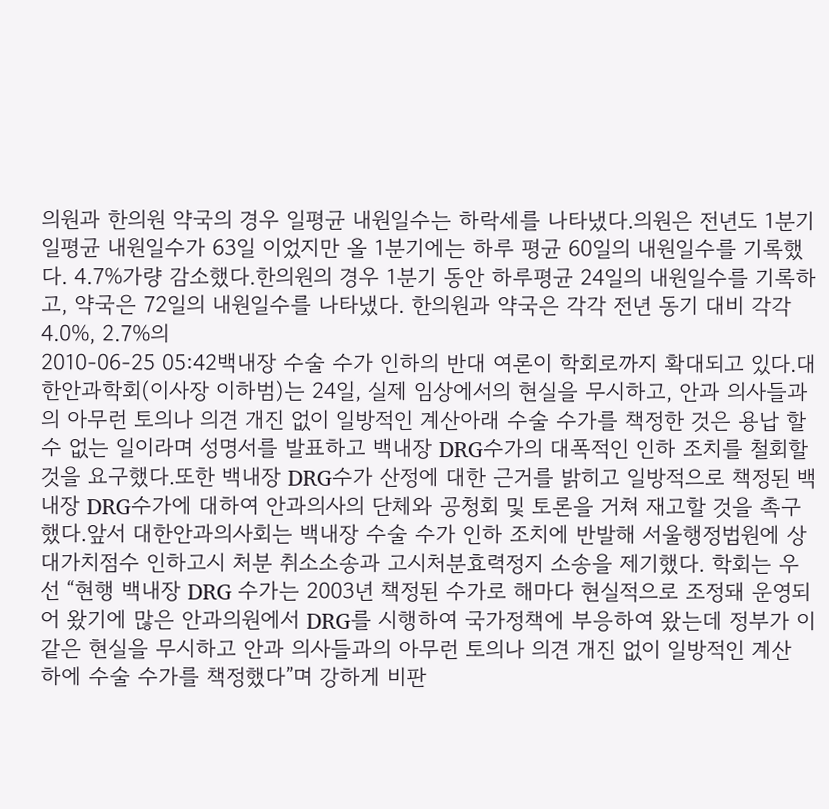의원과 한의원 약국의 경우 일평균 내원일수는 하락세를 나타냈다.의원은 전년도 1분기 일평균 내원일수가 63일 이었지만 올 1분기에는 하루 평균 60일의 내원일수를 기록했다. 4.7%가량 감소했다.한의원의 경우 1분기 동안 하루평균 24일의 내원일수를 기록하고, 약국은 72일의 내원일수를 나타냈다. 한의원과 약국은 각각 전년 동기 대비 각각 4.0%, 2.7%의
2010-06-25 05:42백내장 수술 수가 인하의 반대 여론이 학회로까지 확대되고 있다.대한안과학회(이사장 이하범)는 24일, 실제 임상에서의 현실을 무시하고, 안과 의사들과의 아무런 토의나 의견 개진 없이 일방적인 계산아래 수술 수가를 책정한 것은 용납 할 수 없는 일이라며 성명서를 발표하고 백내장 DRG수가의 대폭적인 인하 조치를 철회할 것을 요구했다.또한 백내장 DRG수가 산정에 대한 근거를 밝히고 일방적으로 책정된 백내장 DRG수가에 대하여 안과의사의 단체와 공청회 및 토론을 거쳐 재고할 것을 촉구했다.앞서 대한안과의사회는 백내장 수술 수가 인하 조치에 반발해 서울행정법원에 상대가치점수 인하고시 처분 취소소송과 고시처분효력정지 소송을 제기했다. 학회는 우선 “현행 백내장 DRG 수가는 2003년 책정된 수가로 해마다 현실적으로 조정돼 운영되어 왔기에 많은 안과의원에서 DRG를 시행하여 국가정책에 부응하여 왔는데 정부가 이 같은 현실을 무시하고 안과 의사들과의 아무런 토의나 의견 개진 없이 일방적인 계산 하에 수술 수가를 책정했다”며 강하게 비판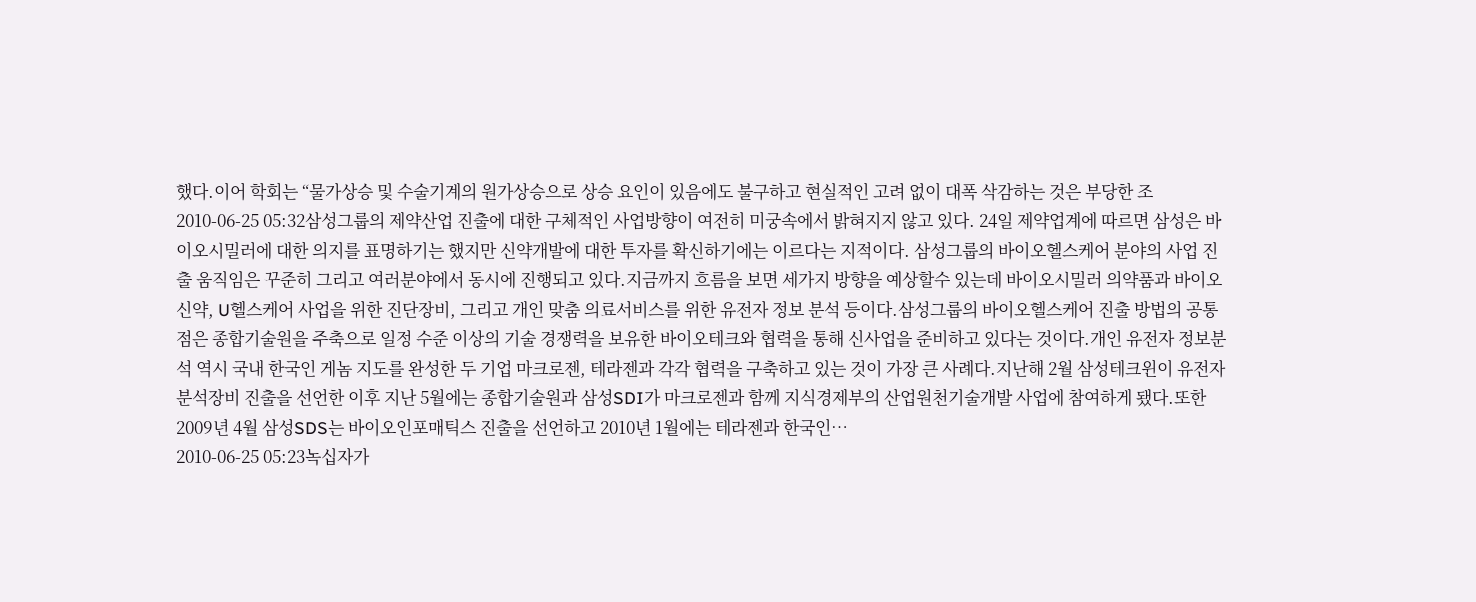했다.이어 학회는 “물가상승 및 수술기계의 원가상승으로 상승 요인이 있음에도 불구하고 현실적인 고려 없이 대폭 삭감하는 것은 부당한 조
2010-06-25 05:32삼성그룹의 제약산업 진출에 대한 구체적인 사업방향이 여전히 미궁속에서 밝혀지지 않고 있다. 24일 제약업계에 따르면 삼성은 바이오시밀러에 대한 의지를 표명하기는 했지만 신약개발에 대한 투자를 확신하기에는 이르다는 지적이다. 삼성그룹의 바이오헬스케어 분야의 사업 진출 움직임은 꾸준히 그리고 여러분야에서 동시에 진행되고 있다.지금까지 흐름을 보면 세가지 방향을 예상할수 있는데 바이오시밀러 의약품과 바이오신약, U헬스케어 사업을 위한 진단장비, 그리고 개인 맞춤 의료서비스를 위한 유전자 정보 분석 등이다.삼성그룹의 바이오헬스케어 진출 방법의 공통점은 종합기술원을 주축으로 일정 수준 이상의 기술 경쟁력을 보유한 바이오테크와 협력을 통해 신사업을 준비하고 있다는 것이다.개인 유전자 정보분석 역시 국내 한국인 게놈 지도를 완성한 두 기업 마크로젠, 테라젠과 각각 협력을 구축하고 있는 것이 가장 큰 사례다.지난해 2월 삼성테크윈이 유전자 분석장비 진출을 선언한 이후 지난 5월에는 종합기술원과 삼성SDI가 마크로젠과 함께 지식경제부의 산업원천기술개발 사업에 참여하게 됐다.또한 2009년 4월 삼성SDS는 바이오인포매틱스 진출을 선언하고 2010년 1월에는 테라젠과 한국인…
2010-06-25 05:23녹십자가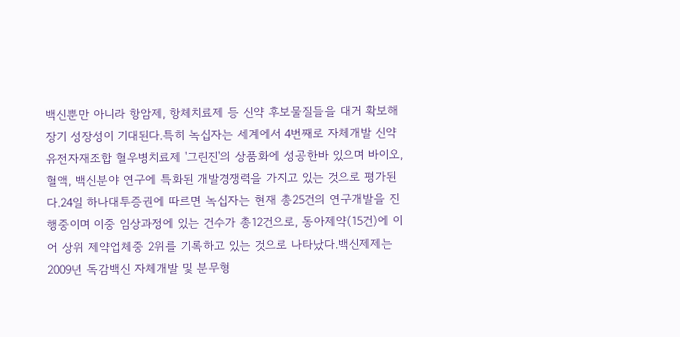백신뿐만 아니라 항암제, 항체치료제 등 신약 후보물질들을 대거 확보해 장기 성장성이 기대된다.특히 녹십자는 세계에서 4번째로 자체개발 신약 유전자재조합 혈우병치료제 '그린진'의 상품화에 성공한바 있으며 바이오, 혈액, 백신분야 연구에 특화된 개발경쟁력을 가지고 있는 것으로 평가된다.24일 하나대투증권에 따르면 녹십자는 현재 총25건의 연구개발을 진행중이며 이중 임상과정에 있는 건수가 총12건으로, 동아제약(15건)에 이어 상위 제약업체중 2위를 기록하고 있는 것으로 나타났다.백신제제는 2009년 독감백신 자체개발 및 분무형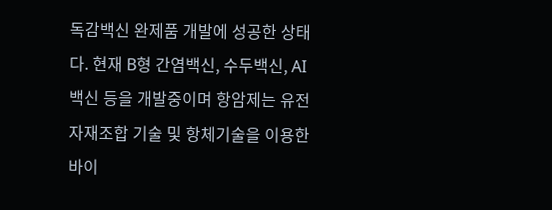독감백신 완제품 개발에 성공한 상태다. 현재 B형 간염백신, 수두백신, AI백신 등을 개발중이며 항암제는 유전자재조합 기술 및 항체기술을 이용한 바이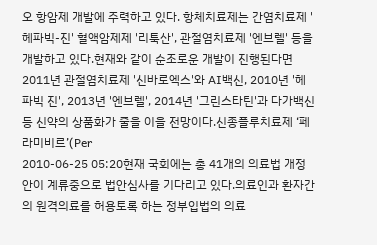오 항암제 개발에 주력하고 있다. 항체치료제는 간염치료제 '헤파빅-진' 혈액암제제 '리툭산', 관절염치료제 '엔브렐' 등을 개발하고 있다.현재와 같이 순조로운 개발이 진행된다면 2011년 관절염치료제 '신바로엑스'와 AI백신, 2010년 '헤파빅 진', 2013년 '엔브렐', 2014년 '그린스타틴'과 다가백신 등 신약의 상품화가 줄을 이을 전망이다.신종플루치료제 ‘페라미비르’(Per
2010-06-25 05:20현재 국회에는 총 41개의 의료법 개정안이 계류중으로 법안심사를 기다리고 있다.의료인과 환자간의 원격의료를 허용토록 하는 정부입법의 의료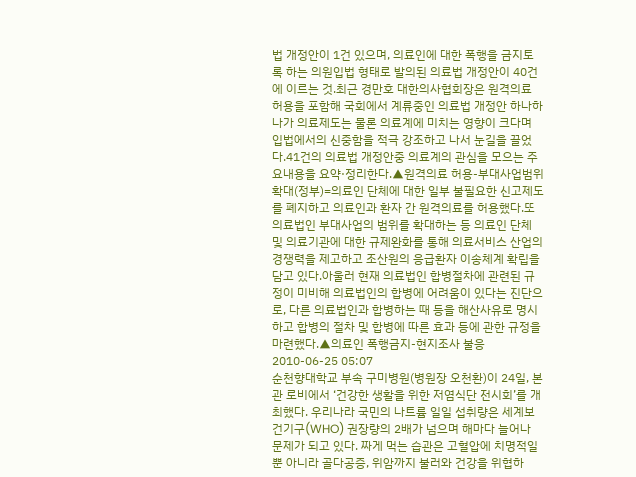법 개정안이 1건 있으며, 의료인에 대한 폭행을 금지토록 하는 의원입법 형태로 발의된 의료법 개정안이 40건에 이르는 것.최근 경만호 대한의사협회장은 원격의료 허용을 포함해 국회에서 계류중인 의료법 개정안 하나하나가 의료제도는 물론 의료계에 미치는 영향이 크다며 입법에서의 신중함을 적극 강조하고 나서 눈길을 끌었다.41건의 의료법 개정안중 의료계의 관심을 모으는 주요내용을 요약·정리한다.▲원격의료 허용-부대사업범위 확대(정부)=의료인 단체에 대한 일부 불필요한 신고제도를 폐지하고 의료인과 환자 간 원격의료를 허용했다.또 의료법인 부대사업의 범위를 확대하는 등 의료인 단체 및 의료기관에 대한 규제완화를 통해 의료서비스 산업의 경쟁력을 제고하고 조산원의 응급환자 이송체계 확립을 담고 있다.아울러 현재 의료법인 합병절차에 관련된 규정이 미비해 의료법인의 합병에 어려움이 있다는 진단으로, 다른 의료법인과 합병하는 때 등을 해산사유로 명시하고 합병의 절차 및 합병에 따른 효과 등에 관한 규정을 마련했다.▲의료인 폭행금지-현지조사 불응
2010-06-25 05:07
순천향대학교 부속 구미병원(병원장 오천환)이 24일, 본관 로비에서 ‘건강한 생활을 위한 저염식단 전시회’를 개최했다. 우리나라 국민의 나트륨 일일 섭취량은 세계보건기구(WHO) 권장량의 2배가 넘으며 해마다 늘어나 문제가 되고 있다. 짜게 먹는 습관은 고혈압에 치명적일 뿐 아니라 골다공증, 위암까지 불러와 건강을 위협하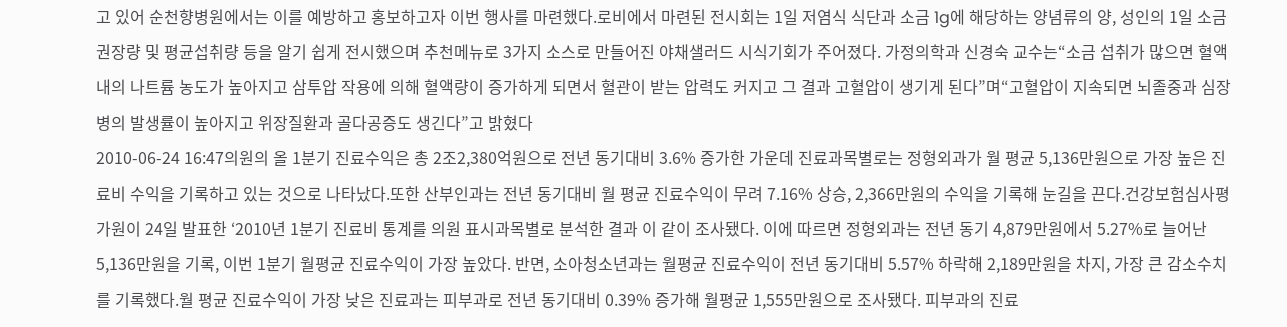고 있어 순천향병원에서는 이를 예방하고 홍보하고자 이번 행사를 마련했다.로비에서 마련된 전시회는 1일 저염식 식단과 소금 1g에 해당하는 양념류의 양, 성인의 1일 소금권장량 및 평균섭취량 등을 알기 쉽게 전시했으며 추천메뉴로 3가지 소스로 만들어진 야채샐러드 시식기회가 주어졌다. 가정의학과 신경숙 교수는“소금 섭취가 많으면 혈액 내의 나트륨 농도가 높아지고 삼투압 작용에 의해 혈액량이 증가하게 되면서 혈관이 받는 압력도 커지고 그 결과 고혈압이 생기게 된다”며“고혈압이 지속되면 뇌졸중과 심장병의 발생률이 높아지고 위장질환과 골다공증도 생긴다”고 밝혔다
2010-06-24 16:47의원의 올 1분기 진료수익은 총 2조2,380억원으로 전년 동기대비 3.6% 증가한 가운데 진료과목별로는 정형외과가 월 평균 5,136만원으로 가장 높은 진료비 수익을 기록하고 있는 것으로 나타났다.또한 산부인과는 전년 동기대비 월 평균 진료수익이 무려 7.16% 상승, 2,366만원의 수익을 기록해 눈길을 끈다.건강보험심사평가원이 24일 발표한 ‘2010년 1분기 진료비 통계를 의원 표시과목별로 분석한 결과 이 같이 조사됐다. 이에 따르면 정형외과는 전년 동기 4,879만원에서 5.27%로 늘어난 5,136만원을 기록, 이번 1분기 월평균 진료수익이 가장 높았다. 반면, 소아청소년과는 월평균 진료수익이 전년 동기대비 5.57% 하락해 2,189만원을 차지, 가장 큰 감소수치를 기록했다.월 평균 진료수익이 가장 낮은 진료과는 피부과로 전년 동기대비 0.39% 증가해 월평균 1,555만원으로 조사됐다. 피부과의 진료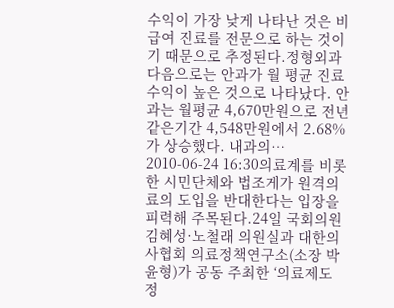수익이 가장 낮게 나타난 것은 비급여 진료를 전문으로 하는 것이기 때문으로 추정된다.정형외과 다음으로는 안과가 월 평균 진료수익이 높은 것으로 나타났다. 안과는 월평균 4,670만원으로 전년 같은기간 4,548만원에서 2.68%가 상승했다. 내과의…
2010-06-24 16:30의료계를 비롯한 시민단체와 법조게가 원격의료의 도입을 반대한다는 입장을 피력해 주목된다.24일 국회의원 김혜성·노철래 의원실과 대한의사협회 의료정책연구소(소장 박윤형)가 공동 주최한 ‘의료제도 정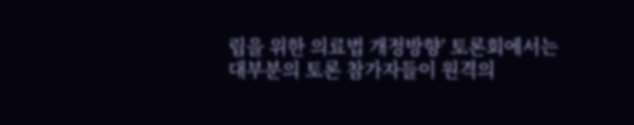립을 위한 의료법 개정방향’ 토론회에서는 대부분의 토론 참가자들이 원격의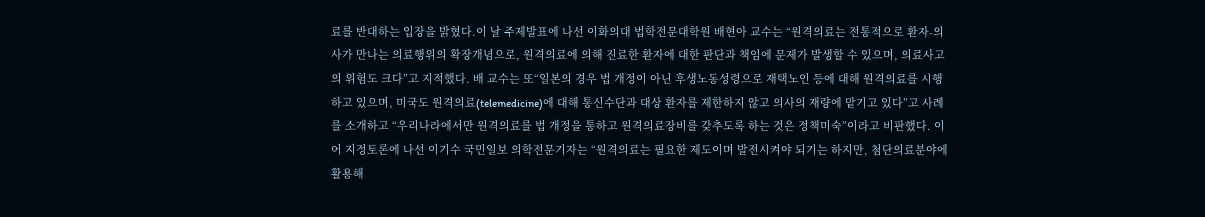료를 반대하는 입장을 밝혔다.이 날 주제발표에 나선 이화의대 법학전문대학원 배현아 교수는 “원격의료는 전통적으로 환자-의사가 만나는 의료행위의 확장개념으로, 원격의료에 의해 진료한 환자에 대한 판단과 책임에 문제가 발생할 수 있으며, 의료사고의 위험도 크다”고 지적했다. 배 교수는 또“일본의 경우 법 개정이 아닌 후생노동성령으로 재택노인 등에 대해 원격의료를 시행하고 있으며, 미국도 원격의료(telemedicine)에 대해 통신수단과 대상 환자를 제한하지 않고 의사의 재량에 맡기고 있다”고 사례를 소개하고 “우리나라에서만 원격의료를 법 개정을 통하고 원격의료장비를 갖추도록 하는 것은 정책미숙”이라고 비판했다. 이어 지정토론에 나선 이기수 국민일보 의학전문기자는 “원격의료는 필요한 제도이며 발전시켜야 되기는 하지만, 첨단의료분야에 활용해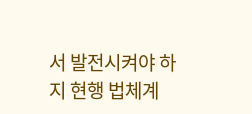서 발전시켜야 하지 현행 법체계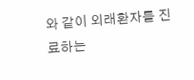와 같이 외래환자를 진료하는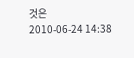것은
2010-06-24 14:38